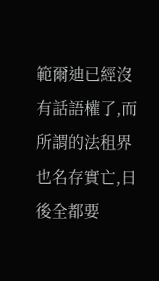範爾迪已經沒有話語權了,而所謂的法租界也名存實亡,日後全都要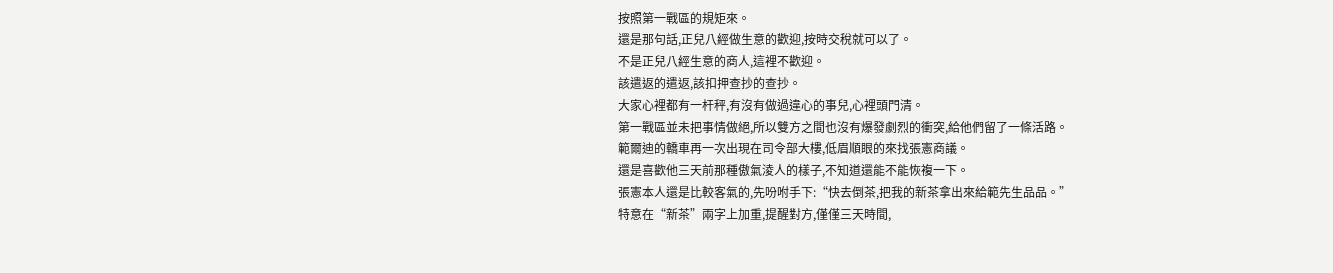按照第一戰區的規矩來。
還是那句話,正兒八經做生意的歡迎,按時交稅就可以了。
不是正兒八經生意的商人,這裡不歡迎。
該遣返的遣返,該扣押查抄的查抄。
大家心裡都有一杆秤,有沒有做過違心的事兒,心裡頭門清。
第一戰區並未把事情做絕,所以雙方之間也沒有爆發劇烈的衝突,給他們留了一條活路。
範爾迪的轎車再一次出現在司令部大樓,低眉順眼的來找張憲商議。
還是喜歡他三天前那種傲氣淩人的樣子,不知道還能不能恢複一下。
張憲本人還是比較客氣的,先吩咐手下:“快去倒茶,把我的新茶拿出來給範先生品品。”
特意在“新茶”兩字上加重,提醒對方,僅僅三天時間,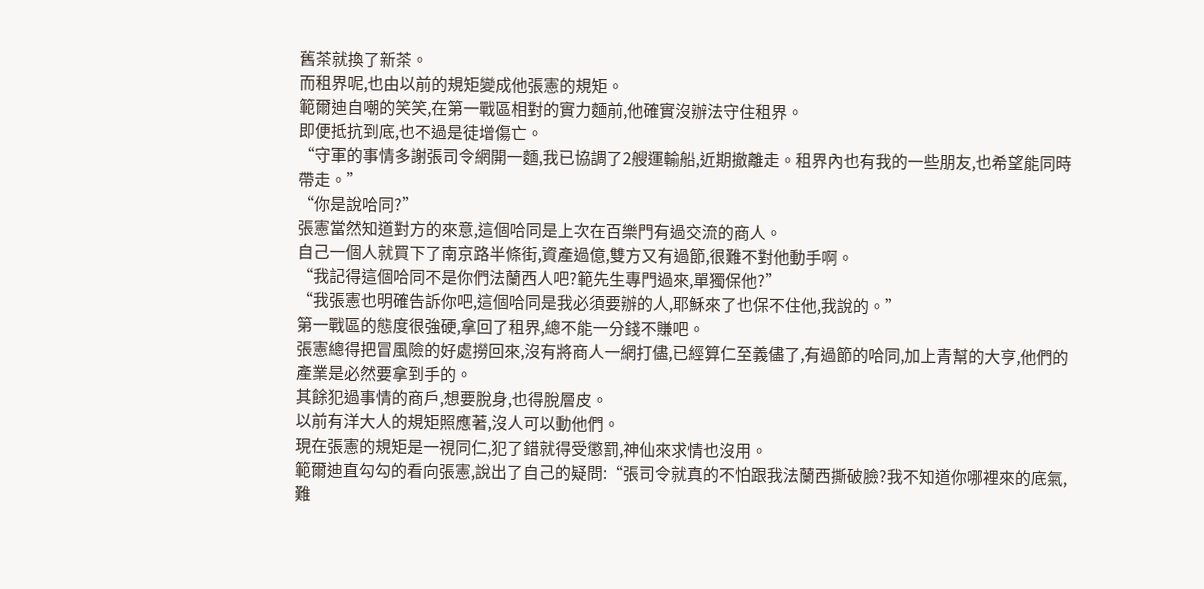舊茶就換了新茶。
而租界呢,也由以前的規矩變成他張憲的規矩。
範爾迪自嘲的笑笑,在第一戰區相對的實力麵前,他確實沒辦法守住租界。
即便抵抗到底,也不過是徒增傷亡。
“守軍的事情多謝張司令網開一麵,我已協調了2艘運輸船,近期撤離走。租界內也有我的一些朋友,也希望能同時帶走。”
“你是說哈同?”
張憲當然知道對方的來意,這個哈同是上次在百樂門有過交流的商人。
自己一個人就買下了南京路半條街,資產過億,雙方又有過節,很難不對他動手啊。
“我記得這個哈同不是你們法蘭西人吧?範先生專門過來,單獨保他?”
“我張憲也明確告訴你吧,這個哈同是我必須要辦的人,耶穌來了也保不住他,我說的。”
第一戰區的態度很強硬,拿回了租界,總不能一分錢不賺吧。
張憲總得把冒風險的好處撈回來,沒有將商人一網打儘,已經算仁至義儘了,有過節的哈同,加上青幫的大亨,他們的產業是必然要拿到手的。
其餘犯過事情的商戶,想要脫身,也得脫層皮。
以前有洋大人的規矩照應著,沒人可以動他們。
現在張憲的規矩是一視同仁,犯了錯就得受懲罰,神仙來求情也沒用。
範爾迪直勾勾的看向張憲,說出了自己的疑問:“張司令就真的不怕跟我法蘭西撕破臉?我不知道你哪裡來的底氣,難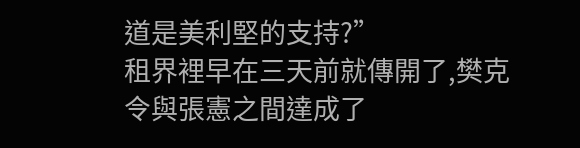道是美利堅的支持?”
租界裡早在三天前就傳開了,樊克令與張憲之間達成了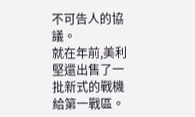不可告人的協議。
就在年前,美利堅還出售了一批新式的戰機給第一戰區。